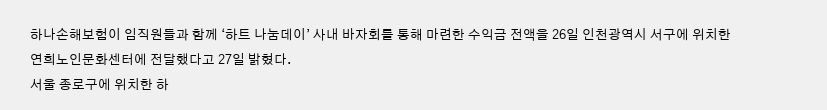하나손해보험이 임직원들과 함께 ‘하트 나눔데이’ 사내 바자회를 통해 마련한 수익금 전액을 26일 인천광역시 서구에 위치한 연희노인문화센터에 전달했다고 27일 밝혔다.
서울 종로구에 위치한 하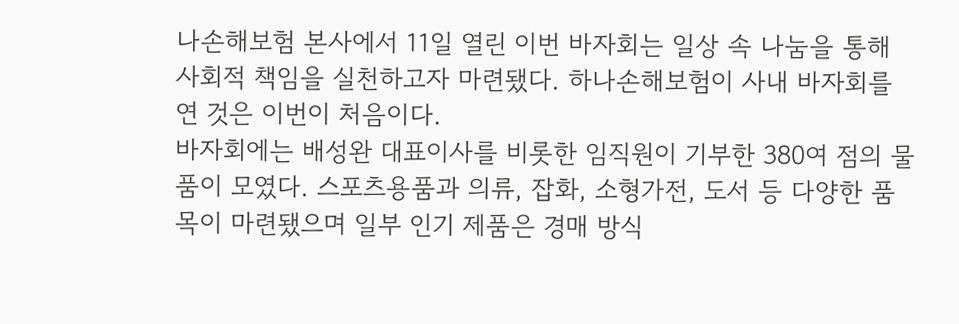나손해보험 본사에서 11일 열린 이번 바자회는 일상 속 나눔을 통해 사회적 책임을 실천하고자 마련됐다. 하나손해보험이 사내 바자회를 연 것은 이번이 처음이다.
바자회에는 배성완 대표이사를 비롯한 임직원이 기부한 380여 점의 물품이 모였다. 스포츠용품과 의류, 잡화, 소형가전, 도서 등 다양한 품목이 마련됐으며 일부 인기 제품은 경매 방식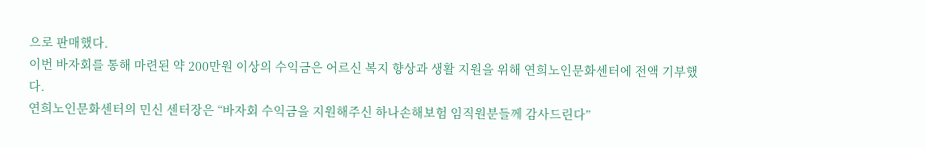으로 판매했다.
이번 바자회를 통해 마련된 약 200만원 이상의 수익금은 어르신 복지 향상과 생활 지원을 위해 연희노인문화센터에 전액 기부했다.
연희노인문화센터의 민신 센터장은 “바자회 수익금을 지원해주신 하나손해보험 임직원분들께 감사드린다”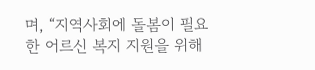며, “지역사회에 돌봄이 필요한 어르신 복지 지원을 위해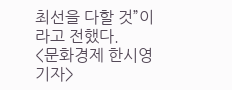최선을 다할 것”이라고 전했다.
<문화경제 한시영 기자>